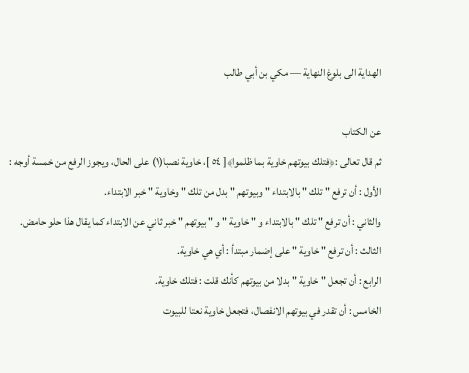الهداية الى بلوغ النهاية — مكي بن أبي طالب

عن الكتاب
ثم قال تعالى :﴿فتلك بيوتهم خاوية بما ظلموا﴾[ ٥٤ ]، خاوية نصبا(١) على الحال، ويجوز الرفع من خمسة أوجه :
الأول : أن ترفع " تلك " بالابتداء " وبيوتهم " بدل من تلك " وخاوية " خبر الابتداء.
والثاني : أن ترفع " تلك " بالابتداء و " خاوية " و " بيوتهم " خبر ثاني عن الابتداء كما يقال هذا حلو حامض.
الثالث : أن ترفع " خاوية " على إضمار مبتدأ : أي هي خاوية.
الرابع : أن تجعل " خاوية " بدلا من بيوتهم كأنك قلت : فتلك خاوية.
الخامس : أن تقدر في بيوتهم الانفصال، فتجعل خاوية نعتا للبيوت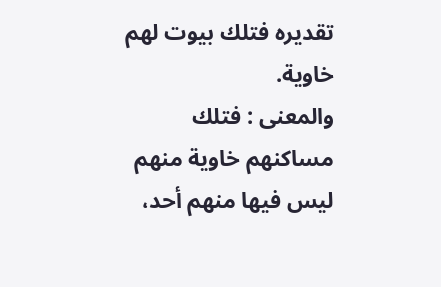تقديره فتلك بيوت لهم خاوية.
والمعنى : فتلك مساكنهم خاوية منهم ليس فيها منهم أحد،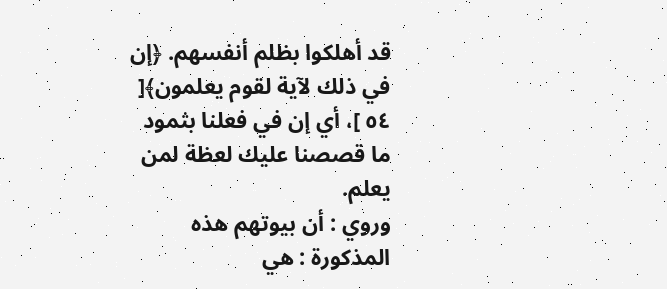قد أهلكوا بظلم أنفسهم. ﴿إن في ذلك لآية لقوم يعلمون﴾[ ٥٤ ]، أي إن في فعلنا بثمود ما قصصنا عليك لعظة لمن يعلم.
وروي : أن بيوتهم هذه المذكورة : هي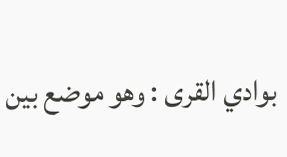بوادي القرى : وهو موضع بين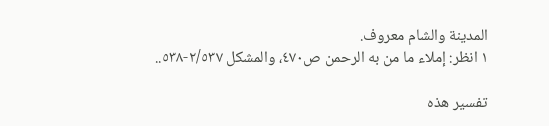المدينة والشام معروف.
١ انظر: إملاء ما من به الرحمن ص٤٧٠، والمشكل ٢/٥٣٧-٥٣٨..

تفسير هذه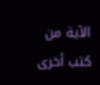الآية من كتب أخرى